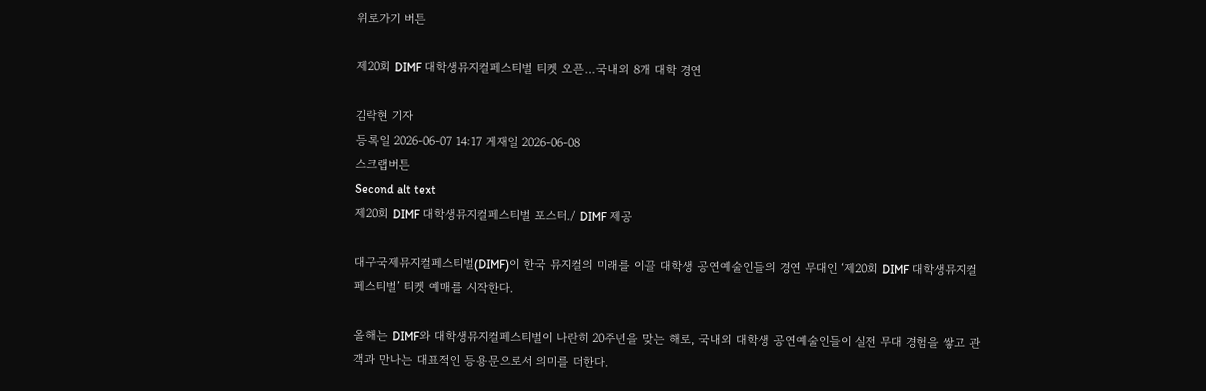위로가기 버튼

제20회 DIMF 대학생뮤지컬페스티벌 티켓 오픈…국내외 8개 대학 경연

김락현 기자
등록일 2026-06-07 14:17 게재일 2026-06-08
스크랩버튼
Second alt text
제20회 DIMF 대학생뮤지컬페스티벌 포스터./ DIMF 제공

대구국제뮤지컬페스티벌(DIMF)이 한국 뮤지컬의 미래를 이끌 대학생 공연예술인들의 경연 무대인 ‘제20회 DIMF 대학생뮤지컬페스티벌’ 티켓 예매를 시작한다.

올해는 DIMF와 대학생뮤지컬페스티벌이 나란히 20주년을 맞는 해로, 국내외 대학생 공연예술인들이 실전 무대 경험을 쌓고 관객과 만나는 대표적인 등용문으로서 의미를 더한다.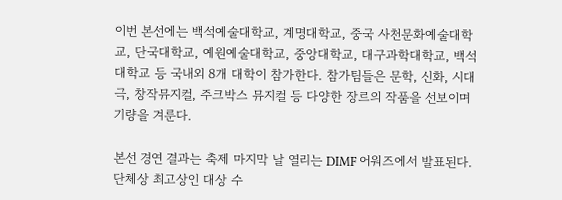이번 본선에는 백석예술대학교, 계명대학교, 중국 사천문화예술대학교, 단국대학교, 예원예술대학교, 중앙대학교, 대구과학대학교, 백석대학교 등 국내외 8개 대학이 참가한다. 참가팀들은 문학, 신화, 시대극, 창작뮤지컬, 주크박스 뮤지컬 등 다양한 장르의 작품을 선보이며 기량을 겨룬다.

본선 경연 결과는 축제 마지막 날 열리는 DIMF 어워즈에서 발표된다. 단체상 최고상인 대상 수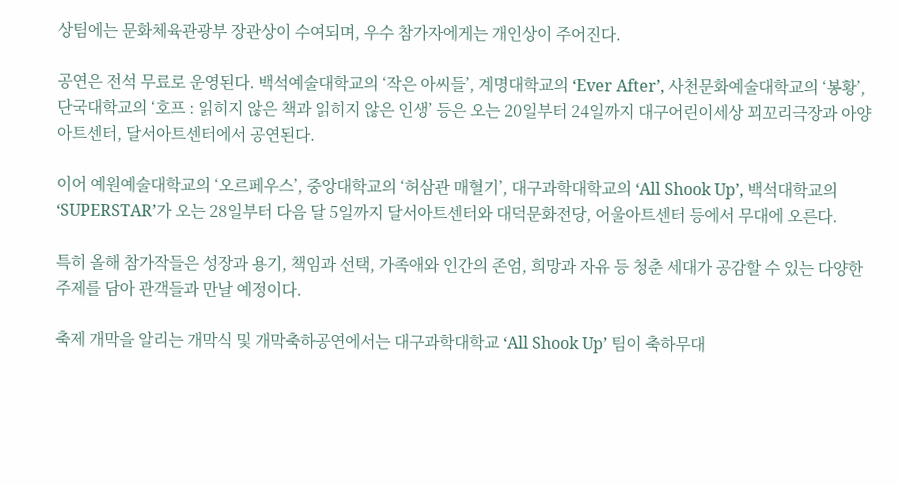상팀에는 문화체육관광부 장관상이 수여되며, 우수 참가자에게는 개인상이 주어진다.

공연은 전석 무료로 운영된다. 백석예술대학교의 ‘작은 아씨들’, 계명대학교의 ‘Ever After’, 사천문화예술대학교의 ‘봉황’, 단국대학교의 ‘호프 : 읽히지 않은 책과 읽히지 않은 인생’ 등은 오는 20일부터 24일까지 대구어린이세상 꾀꼬리극장과 아양아트센터, 달서아트센터에서 공연된다.

이어 예원예술대학교의 ‘오르페우스’, 중앙대학교의 ‘허삼관 매혈기’, 대구과학대학교의 ‘All Shook Up’, 백석대학교의 ‘SUPERSTAR’가 오는 28일부터 다음 달 5일까지 달서아트센터와 대덕문화전당, 어울아트센터 등에서 무대에 오른다.

특히 올해 참가작들은 성장과 용기, 책임과 선택, 가족애와 인간의 존엄, 희망과 자유 등 청춘 세대가 공감할 수 있는 다양한 주제를 담아 관객들과 만날 예정이다.

축제 개막을 알리는 개막식 및 개막축하공연에서는 대구과학대학교 ‘All Shook Up’ 팀이 축하무대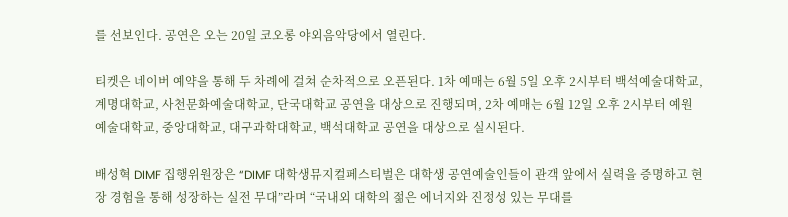를 선보인다. 공연은 오는 20일 코오롱 야외음악당에서 열린다.

티켓은 네이버 예약을 통해 두 차례에 걸쳐 순차적으로 오픈된다. 1차 예매는 6월 5일 오후 2시부터 백석예술대학교, 계명대학교, 사천문화예술대학교, 단국대학교 공연을 대상으로 진행되며, 2차 예매는 6월 12일 오후 2시부터 예원예술대학교, 중앙대학교, 대구과학대학교, 백석대학교 공연을 대상으로 실시된다.

배성혁 DIMF 집행위원장은 “DIMF 대학생뮤지컬페스티벌은 대학생 공연예술인들이 관객 앞에서 실력을 증명하고 현장 경험을 통해 성장하는 실전 무대”라며 “국내외 대학의 젊은 에너지와 진정성 있는 무대를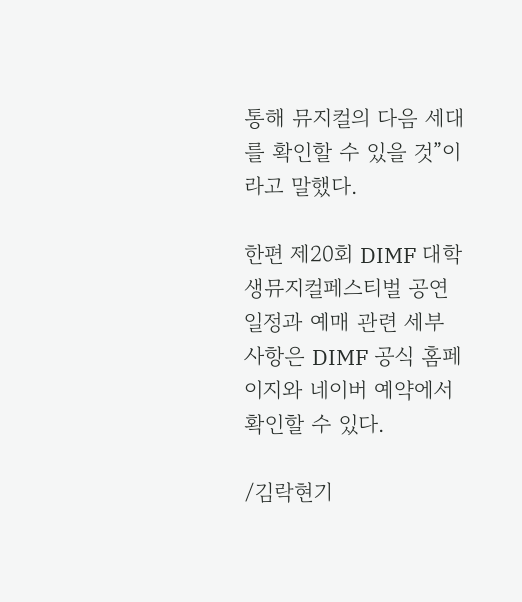통해 뮤지컬의 다음 세대를 확인할 수 있을 것”이라고 말했다.

한편 제20회 DIMF 대학생뮤지컬페스티벌 공연 일정과 예매 관련 세부 사항은 DIMF 공식 홈페이지와 네이버 예약에서 확인할 수 있다.

/김락현기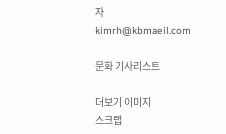자 kimrh@kbmaeil.com

문화 기사리스트

더보기 이미지
스크랩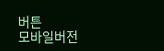버튼
모바일버전